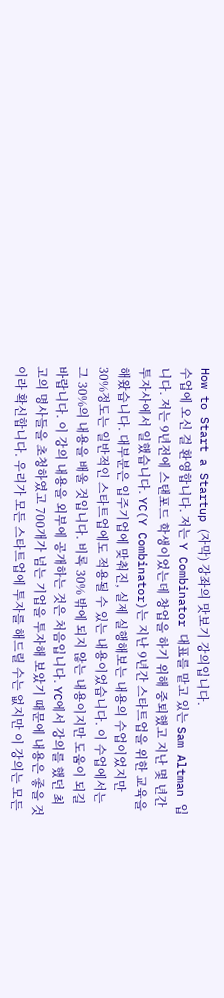How to Start a Startup (자막) 강좌의 맛보기 강의입니다.
수업에 오신 걸 환영합니다. 저는 Y Combinator 대표를 맡고 있는 Sam Altman 입니다. 저는 9년전에 스탠포드 학생이었는데 창업을 하기 위해 중퇴했고 지난 몇 년간 투자사에서 일했습니다. YC(Y Combinator)는 지난 9년간 스타트업을 위한 교육을 해왔습니다. 대부분은 입주기업에 맞춰진, 실제 실행해보는 내용의 수업이었지만 30%정도는 일반적인 스타트업에도 적용될 수 있는 내용이었습니다. 이 수업에서는 그 30%의 내용을 배울 것입니다. 비록 30% 밖에 되지 않는 내용이지만 도움이 되길 바랍니다. 이 강의 내용을 외부에 공개하는 것은 처음입니다. YC에서 강의를 했던 최고의 명사들을 초청하였고 700개가 넘는 기업을 투자해 보았기 때문에 내용은 좋을 것이라 확신합니다. 우리가 모든 스타트업에 투자를 해드릴 수는 없지만 이 강의는 모든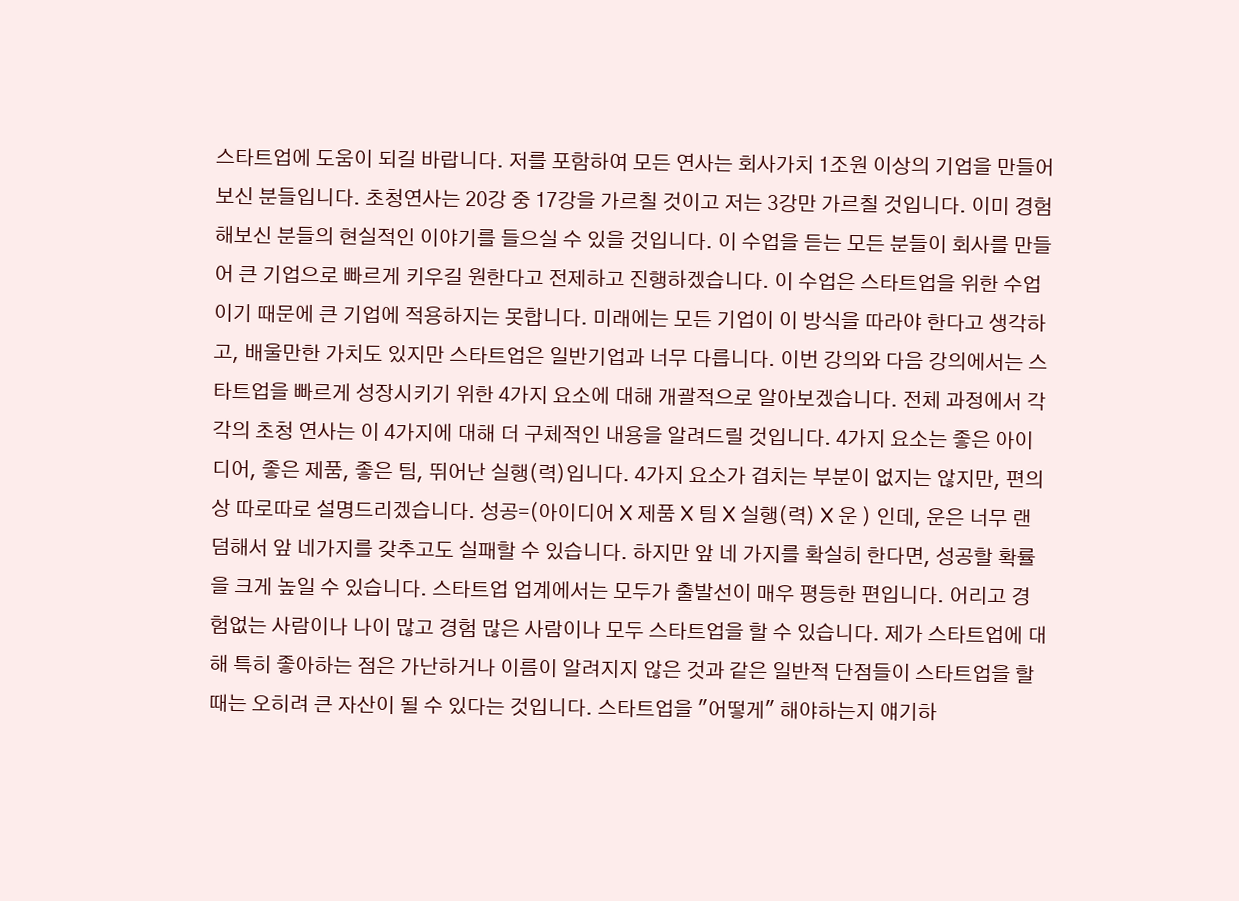스타트업에 도움이 되길 바랍니다. 저를 포함하여 모든 연사는 회사가치 1조원 이상의 기업을 만들어 보신 분들입니다. 초청연사는 20강 중 17강을 가르칠 것이고 저는 3강만 가르칠 것입니다. 이미 경험해보신 분들의 현실적인 이야기를 들으실 수 있을 것입니다. 이 수업을 듣는 모든 분들이 회사를 만들어 큰 기업으로 빠르게 키우길 원한다고 전제하고 진행하겠습니다. 이 수업은 스타트업을 위한 수업이기 때문에 큰 기업에 적용하지는 못합니다. 미래에는 모든 기업이 이 방식을 따라야 한다고 생각하고, 배울만한 가치도 있지만 스타트업은 일반기업과 너무 다릅니다. 이번 강의와 다음 강의에서는 스타트업을 빠르게 성장시키기 위한 4가지 요소에 대해 개괄적으로 알아보겠습니다. 전체 과정에서 각각의 초청 연사는 이 4가지에 대해 더 구체적인 내용을 알려드릴 것입니다. 4가지 요소는 좋은 아이디어, 좋은 제품, 좋은 팀, 뛰어난 실행(력)입니다. 4가지 요소가 겹치는 부분이 없지는 않지만, 편의상 따로따로 설명드리겠습니다. 성공=(아이디어 X 제품 X 팀 X 실행(력) X 운 ) 인데, 운은 너무 랜덤해서 앞 네가지를 갖추고도 실패할 수 있습니다. 하지만 앞 네 가지를 확실히 한다면, 성공할 확률을 크게 높일 수 있습니다. 스타트업 업계에서는 모두가 출발선이 매우 평등한 편입니다. 어리고 경험없는 사람이나 나이 많고 경험 많은 사람이나 모두 스타트업을 할 수 있습니다. 제가 스타트업에 대해 특히 좋아하는 점은 가난하거나 이름이 알려지지 않은 것과 같은 일반적 단점들이 스타트업을 할때는 오히려 큰 자산이 될 수 있다는 것입니다. 스타트업을 "어떻게" 해야하는지 얘기하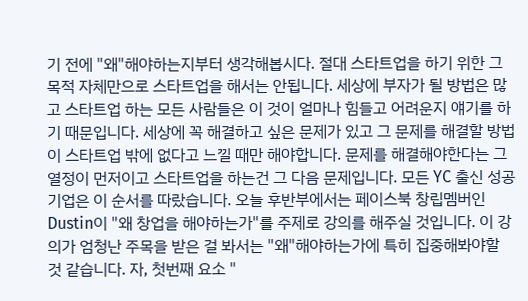기 전에 "왜"해야하는지부터 생각해봅시다. 절대 스타트업을 하기 위한 그 목적 자체만으로 스타트업을 해서는 안됩니다. 세상에 부자가 될 방법은 많고 스타트업 하는 모든 사람들은 이 것이 얼마나 힘들고 어려운지 얘기를 하기 때문입니다. 세상에 꼭 해결하고 싶은 문제가 있고 그 문제를 해결할 방법이 스타트업 밖에 없다고 느낄 때만 해야합니다. 문제를 해결해야한다는 그 열정이 먼저이고 스타트업을 하는건 그 다음 문제입니다. 모든 YC 출신 성공기업은 이 순서를 따랐습니다. 오늘 후반부에서는 페이스북 창립멤버인 Dustin이 "왜 창업을 해야하는가"를 주제로 강의를 해주실 것입니다. 이 강의가 엄청난 주목을 받은 걸 봐서는 "왜"해야하는가에 특히 집중해봐야할 것 같습니다. 자, 첫번째 요소 "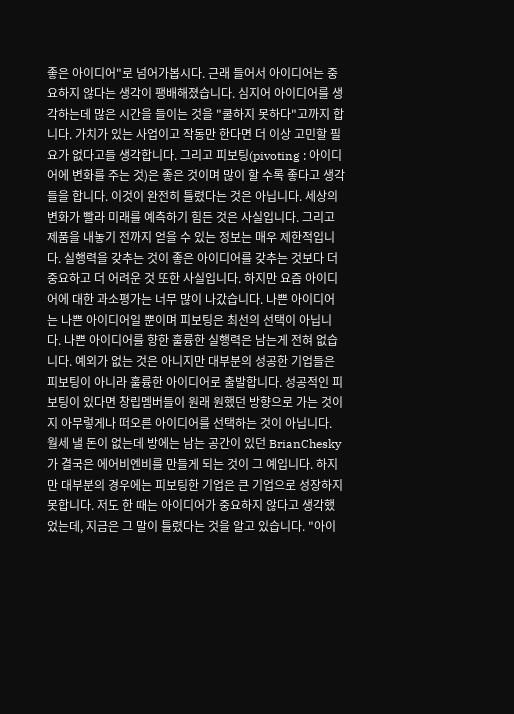좋은 아이디어"로 넘어가봅시다. 근래 들어서 아이디어는 중요하지 않다는 생각이 팽배해졌습니다. 심지어 아이디어를 생각하는데 많은 시간을 들이는 것을 "쿨하지 못하다"고까지 합니다. 가치가 있는 사업이고 작동만 한다면 더 이상 고민할 필요가 없다고들 생각합니다. 그리고 피보팅(pivoting : 아이디어에 변화를 주는 것)은 좋은 것이며 많이 할 수록 좋다고 생각들을 합니다. 이것이 완전히 틀렸다는 것은 아닙니다. 세상의 변화가 빨라 미래를 예측하기 힘든 것은 사실입니다. 그리고 제품을 내놓기 전까지 얻을 수 있는 정보는 매우 제한적입니다. 실행력을 갖추는 것이 좋은 아이디어를 갖추는 것보다 더 중요하고 더 어려운 것 또한 사실입니다. 하지만 요즘 아이디어에 대한 과소평가는 너무 많이 나갔습니다. 나쁜 아이디어는 나쁜 아이디어일 뿐이며 피보팅은 최선의 선택이 아닙니다. 나쁜 아이디어를 향한 훌륭한 실행력은 남는게 전혀 없습니다. 예외가 없는 것은 아니지만 대부분의 성공한 기업들은 피보팅이 아니라 훌륭한 아이디어로 출발합니다. 성공적인 피보팅이 있다면 창립멤버들이 원래 원했던 방향으로 가는 것이지 아무렇게나 떠오른 아이디어를 선택하는 것이 아닙니다. 월세 낼 돈이 없는데 방에는 남는 공간이 있던 BrianChesky가 결국은 에어비엔비를 만들게 되는 것이 그 예입니다. 하지만 대부분의 경우에는 피보팅한 기업은 큰 기업으로 성장하지 못합니다. 저도 한 때는 아이디어가 중요하지 않다고 생각했었는데, 지금은 그 말이 틀렸다는 것을 알고 있습니다. "아이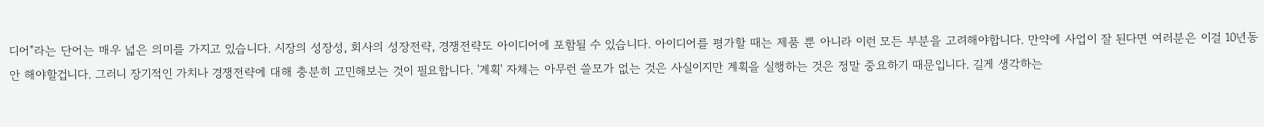디어"라는 단어는 매우 넓은 의미를 가지고 있습니다. 시장의 성장성, 회사의 성장전략, 경쟁전략도 아이디어에 포함될 수 있습니다. 아이디어를 평가할 때는 제품 뿐 아니라 이런 모든 부분을 고려해야합니다. 만약에 사업이 잘 된다면 여러분은 이걸 10년동안 해야할겁니다. 그러니 장기적인 가치나 경쟁전략에 대해 충분히 고민해보는 것이 필요합니다. '계획' 자체는 아무런 쓸모가 없는 것은 사실이지만 계획을 실행하는 것은 정말 중요하기 때문입니다. 길게 생각하는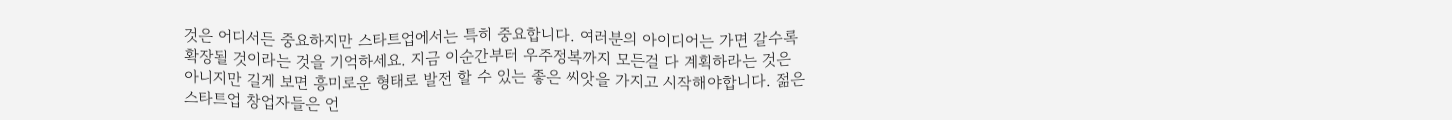것은 어디서든 중요하지만 스타트업에서는 특히 중요합니다. 여러분의 아이디어는 가면 갈수록 확장될 것이라는 것을 기억하세요. 지금 이순간부터 우주정복까지 모든걸 다 계획하라는 것은 아니지만 길게 보면 흥미로운 형태로 발전 할 수 있는 좋은 씨앗을 가지고 시작해야합니다. 젊은 스타트업 창업자들은 언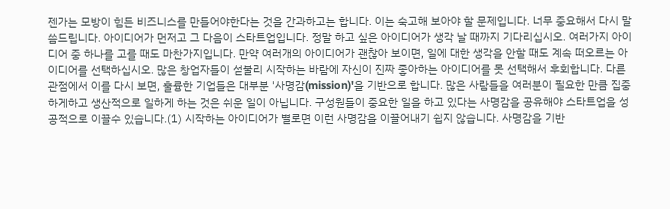젠가는 모방이 힘든 비즈니스를 만들어야한다는 것을 간과하고는 합니다. 이는 숙고해 보아야 할 문제입니다. 너무 중요해서 다시 말씀드립니다. 아이디어가 먼저고 그 다음이 스타트업입니다. 정말 하고 싶은 아이디어가 생각 날 때까지 기다리십시오. 여러가지 아이디어 중 하나를 고를 때도 마찬가지입니다. 만약 여러개의 아이디어가 괜찮아 보이면, 일에 대한 생각을 안할 때도 계속 떠오르는 아이디어를 선택하십시오. 많은 창업자들이 섣불리 시작하는 바람에 자신이 진짜 좋아하는 아이디어를 못 선택해서 후회합니다. 다른 관점에서 이를 다시 보면, 훌륭한 기업들은 대부분 '사명감(mission)'을 기반으로 합니다. 많은 사람들을 여러분이 필요한 만큼 집중하게하고 생산적으로 일하게 하는 것은 쉬운 일이 아닙니다. 구성원들이 중요한 일을 하고 있다는 사명감을 공유해야 스타트업을 성공적으로 이끌수 있습니다.(1) 시작하는 아이디어가 별로면 이런 사명감을 이끌어내기 쉽지 않습니다. 사명감을 기반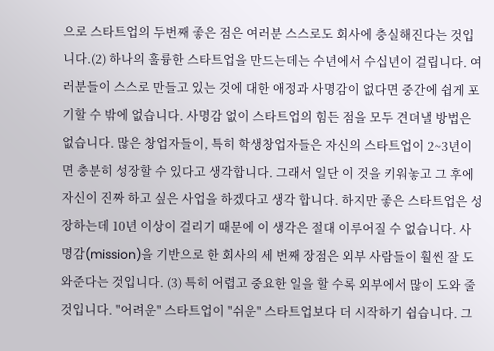으로 스타트업의 두번째 좋은 점은 여러분 스스로도 회사에 충실해진다는 것입니다.(2) 하나의 훌륭한 스타트업을 만드는데는 수년에서 수십년이 걸립니다. 여러분들이 스스로 만들고 있는 것에 대한 애정과 사명감이 없다면 중간에 쉽게 포기할 수 밖에 없습니다. 사명감 없이 스타트업의 힘든 점을 모두 견뎌낼 방법은 없습니다. 많은 창업자들이, 특히 학생창업자들은 자신의 스타트업이 2~3년이면 충분히 성장할 수 있다고 생각합니다. 그래서 일단 이 것을 키워놓고 그 후에 자신이 진짜 하고 싶은 사업을 하겠다고 생각 합니다. 하지만 좋은 스타트업은 성장하는데 10년 이상이 걸리기 때문에 이 생각은 절대 이루어질 수 없습니다. 사명감(mission)을 기반으로 한 회사의 세 번째 장점은 외부 사람들이 훨씬 잘 도와준다는 것입니다. (3) 특히 어렵고 중요한 일을 할 수록 외부에서 많이 도와 줄 것입니다. "어려운" 스타트업이 "쉬운" 스타트업보다 더 시작하기 쉽습니다. 그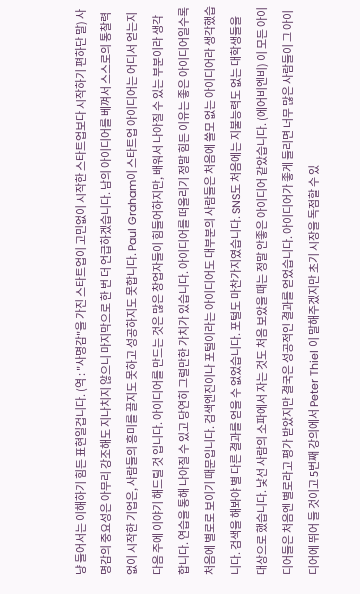냥 들어서는 이해하기 힘든 표현일겁니다. (역 : "사명감"을 가진 스타트업이 고민없이 시작한 스타트업보다 시작하기 편하단 말) 사명감의 중요성은 아무리 강조해도 지나치지 않으니 마지막으로 한 번 더 언급하겠습니다. 남의 아이디어를 베껴서 스스로의 통찰력 없이 시작한 기업은, 사람들의 흥미를 끌지도 못하고 성공하지도 못합니다. Paul Graham이 스타트업 아이디어는 어디서 얻는지 다음 주에 이야기 해드릴 것 입니다. 아이디어를 만드는 것은 많은 창업자들이 힘들어하지만, 배워서 나아질 수 있는 부분이라 생각합니다. 연습을 통해 나아질 수 있고 당연히 그럴만한 가치가 있습니다. 아이디어를 떠올리기 정말 힘든 이유는 좋은 아이디어일수록 처음에 별로로 보이기 때문입니다. 검색엔진이나 포털이라는 아이디어도 대부분의 사람들은 처음에 쓸모 없는 아이디어라 생각했습니다. 검색을 해봐야 별 다른 결과를 얻을 수 없었습니다. 포털도 마찬가지였습니다. SNS도 처음에는 지불능력도 없는 대학생들을 대상으로 했습니다. 낯선 사람의 소파에서 자는 것도 처음 보았을 때는 정말 안좋은 아이디어 같았습니다. (에어비엔비) 이 모든 아이디어들은 처음엔 별로라고 평가 받았지만 결국은 성공적인 결과를 얻었습니다. 아이디어가 좋게 들리면 너무 많은 사람들이 그 아이디어에 뛰어 들 것이고 5번째 강의에서 Peter Thiel 이 말해주겠지만 초기 시장을 독점할 수 있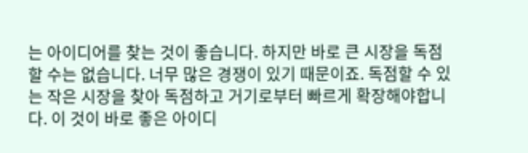는 아이디어를 찾는 것이 좋습니다. 하지만 바로 큰 시장을 독점할 수는 없습니다. 너무 많은 경쟁이 있기 때문이죠. 독점할 수 있는 작은 시장을 찾아 독점하고 거기로부터 빠르게 확장해야합니다. 이 것이 바로 좋은 아이디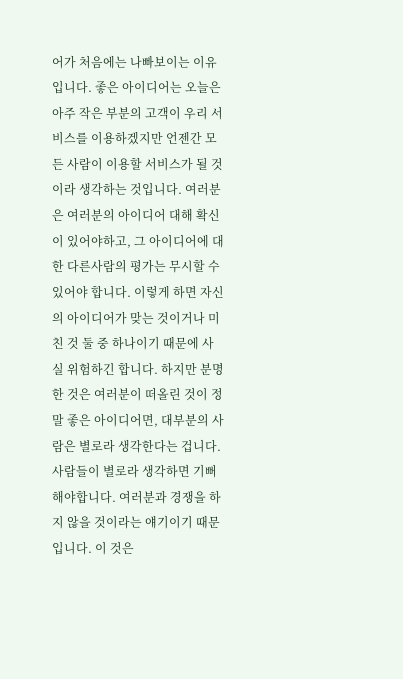어가 처음에는 나빠보이는 이유입니다. 좋은 아이디어는 오늘은 아주 작은 부분의 고객이 우리 서비스를 이용하겠지만 언젠간 모든 사람이 이용할 서비스가 될 것이라 생각하는 것입니다. 여러분은 여러분의 아이디어 대해 확신이 있어야하고, 그 아이디어에 대한 다른사람의 평가는 무시할 수 있어야 합니다. 이렇게 하면 자신의 아이디어가 맞는 것이거나 미친 것 둘 중 하나이기 때문에 사실 위험하긴 합니다. 하지만 분명한 것은 여러분이 떠올린 것이 정말 좋은 아이디어면, 대부분의 사람은 별로라 생각한다는 겁니다. 사람들이 별로라 생각하면 기뻐해야합니다. 여러분과 경쟁을 하지 않을 것이라는 얘기이기 때문입니다. 이 것은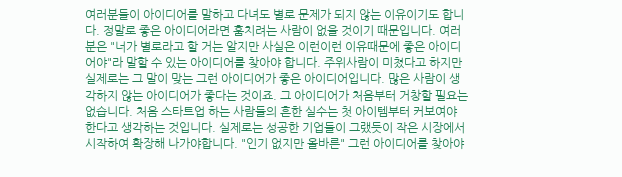여러분들이 아이디어를 말하고 다녀도 별로 문제가 되지 않는 이유이기도 합니다. 정말로 좋은 아이디어라면 훔치려는 사람이 없을 것이기 때문입니다. 여러분은 "너가 별로라고 할 거는 알지만 사실은 이런이런 이유때문에 좋은 아이디어야"라 말할 수 있는 아이디어를 찾아야 합니다. 주위사람이 미쳤다고 하지만 실제로는 그 말이 맞는 그런 아이디어가 좋은 아이디어입니다. 많은 사람이 생각하지 않는 아이디어가 좋다는 것이죠. 그 아이디어가 처음부터 거창할 필요는 없습니다. 처음 스타트업 하는 사람들의 흔한 실수는 첫 아이템부터 커보여야 한다고 생각하는 것입니다. 실제로는 성공한 기업들이 그랬듯이 작은 시장에서 시작하여 확장해 나가야합니다. "인기 없지만 올바른" 그런 아이디어를 찾아야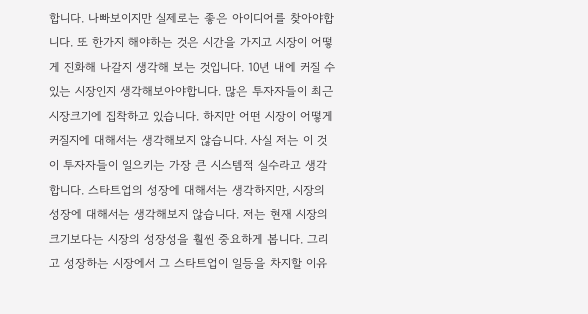합니다. 나빠보이지만 실제로는 좋은 아이디어를 찾아야합니다. 또 한가지 해야하는 것은 시간을 가지고 시장이 어떻게 진화해 나갈지 생각해 보는 것입니다. 10년 내에 커질 수 있는 시장인지 생각해보아야합니다. 많은 투자자들이 최근 시장크기에 집착하고 있습니다. 하지만 어떤 시장이 어떻게 커질지에 대해서는 생각해보지 않습니다. 사실 저는 이 것이 투자자들이 일으키는 가장 큰 시스템적 실수라고 생각합니다. 스타트업의 성장에 대해서는 생각하지만, 시장의 성장에 대해서는 생각해보지 않습니다. 저는 현재 시장의 크기보다는 시장의 성장성을 훨씬 중요하게 봅니다. 그리고 성장하는 시장에서 그 스타트업이 일등을 차지할 이유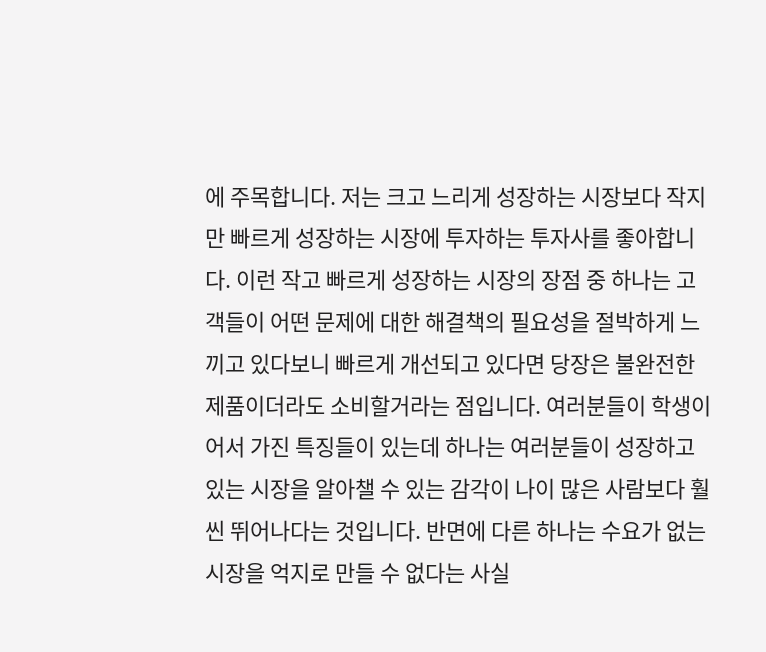에 주목합니다. 저는 크고 느리게 성장하는 시장보다 작지만 빠르게 성장하는 시장에 투자하는 투자사를 좋아합니다. 이런 작고 빠르게 성장하는 시장의 장점 중 하나는 고객들이 어떤 문제에 대한 해결책의 필요성을 절박하게 느끼고 있다보니 빠르게 개선되고 있다면 당장은 불완전한 제품이더라도 소비할거라는 점입니다. 여러분들이 학생이어서 가진 특징들이 있는데 하나는 여러분들이 성장하고 있는 시장을 알아챌 수 있는 감각이 나이 많은 사람보다 훨씬 뛰어나다는 것입니다. 반면에 다른 하나는 수요가 없는 시장을 억지로 만들 수 없다는 사실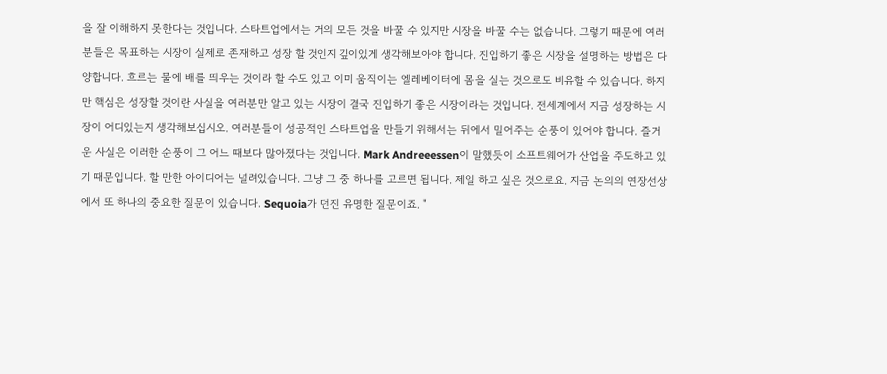을 잘 이해하지 못한다는 것입니다. 스타트업에서는 거의 모든 것을 바꿀 수 있지만 시장을 바꿀 수는 없습니다. 그렇기 때문에 여러분들은 목표하는 시장이 실제로 존재하고 성장 할 것인지 깊이있게 생각해보아야 합니다. 진입하기 좋은 시장을 설명하는 방법은 다양합니다. 흐르는 물에 배를 띄우는 것이라 할 수도 있고 이미 움직이는 엘레베이터에 몸을 실는 것으로도 비유할 수 있습니다. 하지만 핵심은 성장할 것이란 사실을 여러분만 알고 있는 시장이 결국 진입하기 좋은 시장이라는 것입니다. 전세계에서 지금 성장하는 시장이 어디있는지 생각해보십시오. 여러분들이 성공적인 스타트업을 만들기 위해서는 뒤에서 밀어주는 순풍이 있어야 합니다. 즐거운 사실은 이러한 순풍이 그 어느 때보다 많아졌다는 것입니다. Mark Andreeessen이 말했듯이 소프트웨어가 산업을 주도하고 있기 때문입니다. 할 만한 아이디어는 널려있습니다. 그냥 그 중 하나를 고르면 됩니다. 제일 하고 싶은 것으로요. 지금 논의의 연장선상에서 또 하나의 중요한 질문이 있습니다. Sequoia가 던진 유명한 질문이죠. "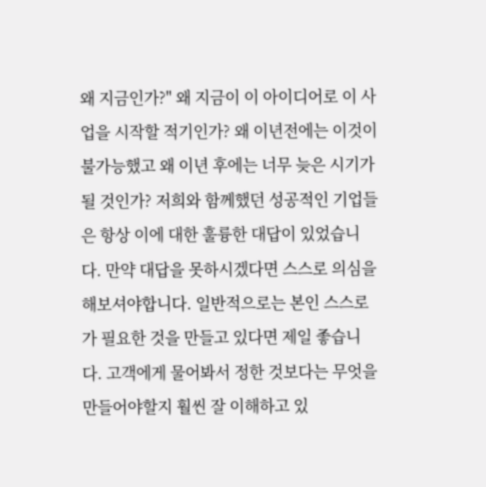왜 지금인가?" 왜 지금이 이 아이디어로 이 사업을 시작할 적기인가? 왜 이년전에는 이것이 불가능했고 왜 이년 후에는 너무 늦은 시기가 될 것인가? 저희와 함께했던 성공적인 기업들은 항상 이에 대한 훌륭한 대답이 있었습니다. 만약 대답을 못하시겠다면 스스로 의심을 해보셔야합니다. 일반적으로는 본인 스스로가 필요한 것을 만들고 있다면 제일 좋습니다. 고객에게 물어봐서 정한 것보다는 무엇을 만들어야할지 훨씬 잘 이해하고 있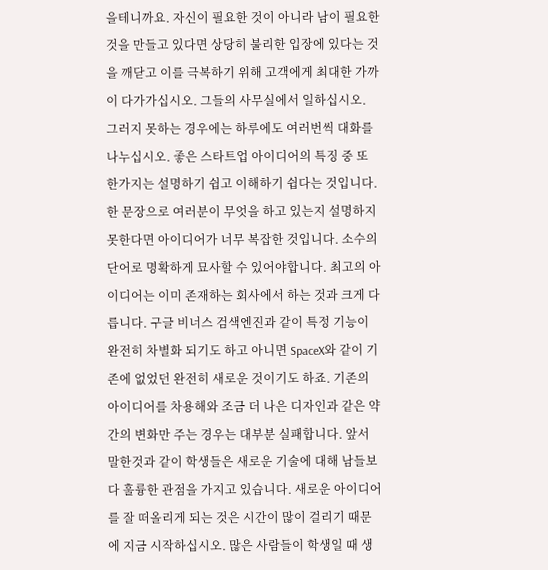을테니까요. 자신이 필요한 것이 아니라 남이 필요한 것을 만들고 있다면 상당히 불리한 입장에 있다는 것을 깨닫고 이를 극복하기 위해 고객에게 최대한 가까이 다가가십시오. 그들의 사무실에서 일하십시오. 그러지 못하는 경우에는 하루에도 여러번씩 대화를 나누십시오. 좋은 스타트업 아이디어의 특징 중 또 한가지는 설명하기 쉽고 이해하기 쉽다는 것입니다. 한 문장으로 여러분이 무엇을 하고 있는지 설명하지 못한다면 아이디어가 너무 복잡한 것입니다. 소수의 단어로 명확하게 묘사할 수 있어야합니다. 최고의 아이디어는 이미 존재하는 회사에서 하는 것과 크게 다릅니다. 구글 비너스 검색엔진과 같이 특정 기능이 완전히 차별화 되기도 하고 아니면 SpaceX와 같이 기존에 없었던 완전히 새로운 것이기도 하죠. 기존의 아이디어를 차용해와 조금 더 나은 디자인과 같은 약간의 변화만 주는 경우는 대부분 실패합니다. 앞서 말한것과 같이 학생들은 새로운 기술에 대해 남들보다 훌륭한 관점을 가지고 있습니다. 새로운 아이디어를 잘 떠올리게 되는 것은 시간이 많이 걸리기 때문에 지금 시작하십시오. 많은 사람들이 학생일 때 생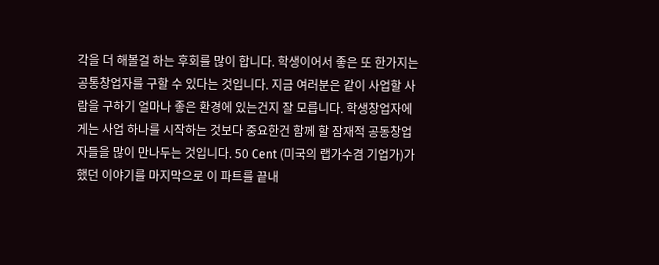각을 더 해볼걸 하는 후회를 많이 합니다. 학생이어서 좋은 또 한가지는 공통창업자를 구할 수 있다는 것입니다. 지금 여러분은 같이 사업할 사람을 구하기 얼마나 좋은 환경에 있는건지 잘 모릅니다. 학생창업자에게는 사업 하나를 시작하는 것보다 중요한건 함께 할 잠재적 공동창업자들을 많이 만나두는 것입니다. 50 Cent (미국의 랩가수겸 기업가)가 했던 이야기를 마지막으로 이 파트를 끝내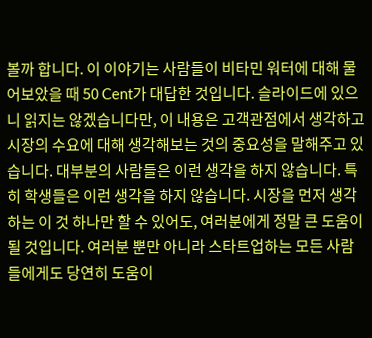볼까 합니다. 이 이야기는 사람들이 비타민 워터에 대해 물어보았을 때 50 Cent가 대답한 것입니다. 슬라이드에 있으니 읽지는 않겠습니다만, 이 내용은 고객관점에서 생각하고 시장의 수요에 대해 생각해보는 것의 중요성을 말해주고 있습니다. 대부분의 사람들은 이런 생각을 하지 않습니다. 특히 학생들은 이런 생각을 하지 않습니다. 시장을 먼저 생각하는 이 것 하나만 할 수 있어도, 여러분에게 정말 큰 도움이 될 것입니다. 여러분 뿐만 아니라 스타트업하는 모든 사람들에게도 당연히 도움이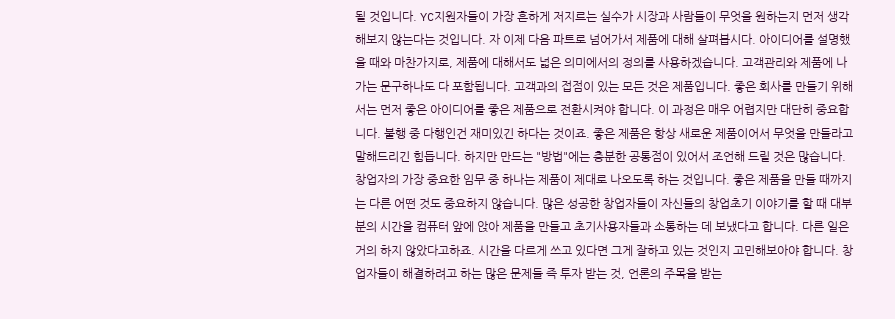될 것입니다. YC지원자들이 가장 흔하게 저지르는 실수가 시장과 사람들이 무엇을 원하는지 먼저 생각해보지 않는다는 것입니다. 자 이제 다음 파트로 넘어가서 제품에 대해 살펴봅시다. 아이디어를 설명했을 때와 마찬가지로, 제품에 대해서도 넓은 의미에서의 정의를 사용하겠습니다. 고객관리와 제품에 나가는 문구하나도 다 포함됩니다. 고객과의 접점이 있는 모든 것은 제품입니다. 좋은 회사를 만들기 위해서는 먼저 좋은 아이디어를 좋은 제품으로 전환시켜야 합니다. 이 과정은 매우 어렵지만 대단히 중요합니다. 불행 중 다행인건 재미있긴 하다는 것이죠. 좋은 제품은 항상 새로운 제품이어서 무엇을 만들라고 말해드리긴 힘듭니다. 하지만 만드는 "방법"에는 충분한 공통점이 있어서 조언해 드릴 것은 많습니다. 창업자의 가장 중요한 임무 중 하나는 제품이 제대로 나오도록 하는 것입니다. 좋은 제품을 만들 때까지는 다른 어떤 것도 중요하지 않습니다. 많은 성공한 창업자들이 자신들의 창업초기 이야기를 할 때 대부분의 시간을 컴퓨터 앞에 앉아 제품을 만들고 초기사용자들과 소통하는 데 보냈다고 합니다. 다른 일은 거의 하지 않았다고하죠. 시간을 다르게 쓰고 있다면 그게 잘하고 있는 것인지 고민해보아야 합니다. 창업자들이 해결하려고 하는 많은 문제들 즉 투자 받는 것, 언론의 주목을 받는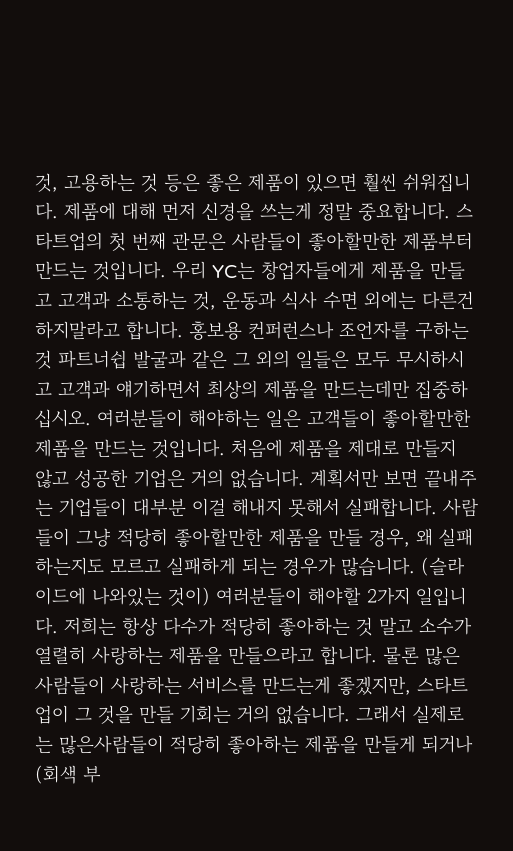것, 고용하는 것 등은 좋은 제품이 있으면 훨씬 쉬워집니다. 제품에 대해 먼저 신경을 쓰는게 정말 중요합니다. 스타트업의 첫 번째 관문은 사람들이 좋아할만한 제품부터 만드는 것입니다. 우리 YC는 창업자들에게 제품을 만들고 고객과 소통하는 것, 운동과 식사 수면 외에는 다른건 하지말라고 합니다. 홍보용 컨퍼런스나 조언자를 구하는 것 파트너쉽 발굴과 같은 그 외의 일들은 모두 무시하시고 고객과 얘기하면서 최상의 제품을 만드는데만 집중하십시오. 여러분들이 해야하는 일은 고객들이 좋아할만한 제품을 만드는 것입니다. 처음에 제품을 제대로 만들지 않고 성공한 기업은 거의 없습니다. 계획서만 보면 끝내주는 기업들이 대부분 이걸 해내지 못해서 실패합니다. 사람들이 그냥 적당히 좋아할만한 제품을 만들 경우, 왜 실패하는지도 모르고 실패하게 되는 경우가 많습니다. (슬라이드에 나와있는 것이) 여러분들이 해야할 2가지 일입니다. 저희는 항상 다수가 적당히 좋아하는 것 말고 소수가 열렬히 사랑하는 제품을 만들으라고 합니다. 물론 많은 사람들이 사랑하는 서비스를 만드는게 좋겠지만, 스타트업이 그 것을 만들 기회는 거의 없습니다. 그래서 실제로는 많은사람들이 적당히 좋아하는 제품을 만들게 되거나 (회색 부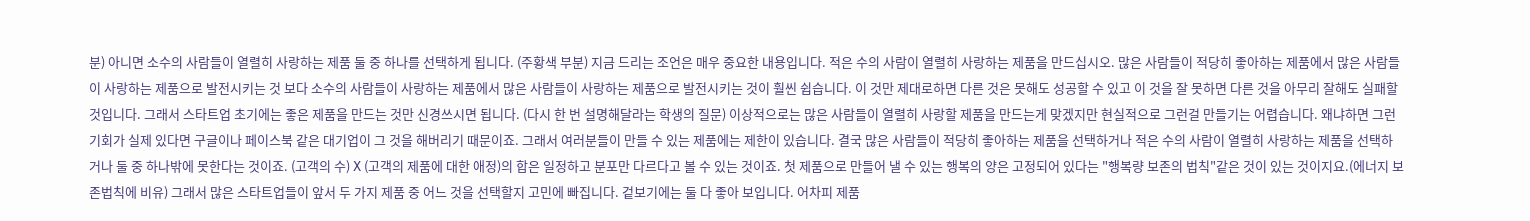분) 아니면 소수의 사람들이 열렬히 사랑하는 제품 둘 중 하나를 선택하게 됩니다. (주황색 부분) 지금 드리는 조언은 매우 중요한 내용입니다. 적은 수의 사람이 열렬히 사랑하는 제품을 만드십시오. 많은 사람들이 적당히 좋아하는 제품에서 많은 사람들이 사랑하는 제품으로 발전시키는 것 보다 소수의 사람들이 사랑하는 제품에서 많은 사람들이 사랑하는 제품으로 발전시키는 것이 훨씬 쉽습니다. 이 것만 제대로하면 다른 것은 못해도 성공할 수 있고 이 것을 잘 못하면 다른 것을 아무리 잘해도 실패할 것입니다. 그래서 스타트업 초기에는 좋은 제품을 만드는 것만 신경쓰시면 됩니다. (다시 한 번 설명해달라는 학생의 질문) 이상적으로는 많은 사람들이 열렬히 사랑할 제품을 만드는게 맞겠지만 현실적으로 그런걸 만들기는 어렵습니다. 왜냐하면 그런 기회가 실제 있다면 구글이나 페이스북 같은 대기업이 그 것을 해버리기 때문이죠. 그래서 여러분들이 만들 수 있는 제품에는 제한이 있습니다. 결국 많은 사람들이 적당히 좋아하는 제품을 선택하거나 적은 수의 사람이 열렬히 사랑하는 제품을 선택하거나 둘 중 하나밖에 못한다는 것이죠. (고객의 수) X (고객의 제품에 대한 애정)의 합은 일정하고 분포만 다르다고 볼 수 있는 것이죠. 첫 제품으로 만들어 낼 수 있는 행복의 양은 고정되어 있다는 "행복량 보존의 법칙"같은 것이 있는 것이지요.(에너지 보존법칙에 비유) 그래서 많은 스타트업들이 앞서 두 가지 제품 중 어느 것을 선택할지 고민에 빠집니다. 겉보기에는 둘 다 좋아 보입니다. 어차피 제품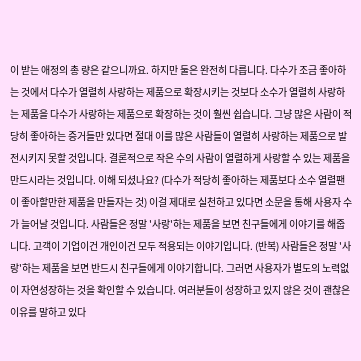이 받는 애정의 총 량은 같으니까요. 하지만 둘은 완전히 다릅니다. 다수가 조금 좋아하는 것에서 다수가 열렬히 사랑하는 제품으로 확장시키는 것보다 소수가 열렬히 사랑하는 제품을 다수가 사랑하는 제품으로 확장하는 것이 훨씬 쉽습니다. 그냥 많은 사람이 적당히 좋아하는 증거들만 있다면 절대 이를 많은 사람들이 열렬히 사랑하는 제품으로 발전시키지 못할 것입니다. 결론적으로 작은 수의 사람이 열렬하게 사랑할 수 있는 제품을 만드시라는 것입니다. 이해 되셨나요? (다수가 적당히 좋아하는 제품보다 소수 열렬팬이 좋아할만한 제품을 만들자는 것) 이걸 제대로 실천하고 있다면 소문을 통해 사용자 수가 늘어날 것입니다. 사람들은 정말 '사랑'하는 제품을 보면 친구들에게 이야기를 해줍니다. 고객이 기업이건 개인이건 모두 적용되는 이야기입니다. (반복) 사람들은 정말 '사랑'하는 제품을 보면 반드시 친구들에게 이야기합니다. 그러면 사용자가 별도의 노력없이 자연성장하는 것을 확인할 수 있습니다. 여러분들이 성장하고 있지 않은 것이 괜찮은 이유를 말하고 있다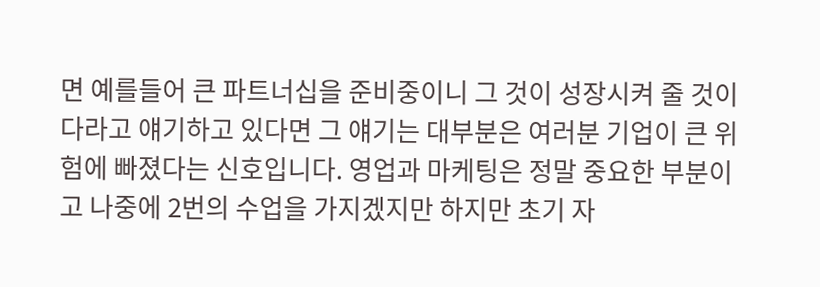면 예를들어 큰 파트너십을 준비중이니 그 것이 성장시켜 줄 것이다라고 얘기하고 있다면 그 얘기는 대부분은 여러분 기업이 큰 위험에 빠졌다는 신호입니다. 영업과 마케팅은 정말 중요한 부분이고 나중에 2번의 수업을 가지겠지만 하지만 초기 자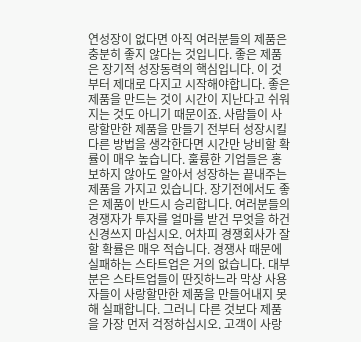연성장이 없다면 아직 여러분들의 제품은 충분히 좋지 않다는 것입니다. 좋은 제품은 장기적 성장동력의 핵심입니다. 이 것부터 제대로 다지고 시작해야합니다. 좋은 제품을 만드는 것이 시간이 지난다고 쉬워지는 것도 아니기 때문이죠. 사람들이 사랑할만한 제품을 만들기 전부터 성장시킬 다른 방법을 생각한다면 시간만 낭비할 확률이 매우 높습니다. 훌륭한 기업들은 홍보하지 않아도 알아서 성장하는 끝내주는 제품을 가지고 있습니다. 장기전에서도 좋은 제품이 반드시 승리합니다. 여러분들의 경쟁자가 투자를 얼마를 받건 무엇을 하건 신경쓰지 마십시오. 어차피 경쟁회사가 잘 할 확률은 매우 적습니다. 경쟁사 때문에 실패하는 스타트업은 거의 없습니다. 대부분은 스타트업들이 딴짓하느라 막상 사용자들이 사랑할만한 제품을 만들어내지 못해 실패합니다. 그러니 다른 것보다 제품을 가장 먼저 걱정하십시오. 고객이 사랑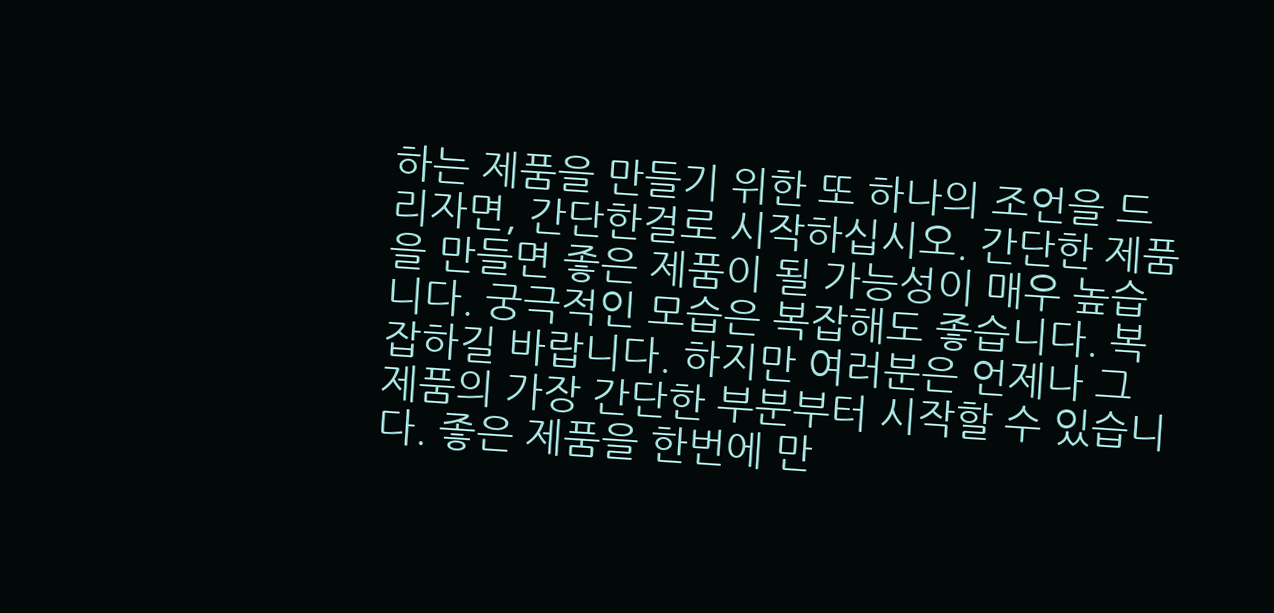하는 제품을 만들기 위한 또 하나의 조언을 드리자면, 간단한걸로 시작하십시오. 간단한 제품을 만들면 좋은 제품이 될 가능성이 매우 높습니다. 궁극적인 모습은 복잡해도 좋습니다. 복잡하길 바랍니다. 하지만 여러분은 언제나 그 제품의 가장 간단한 부분부터 시작할 수 있습니다. 좋은 제품을 한번에 만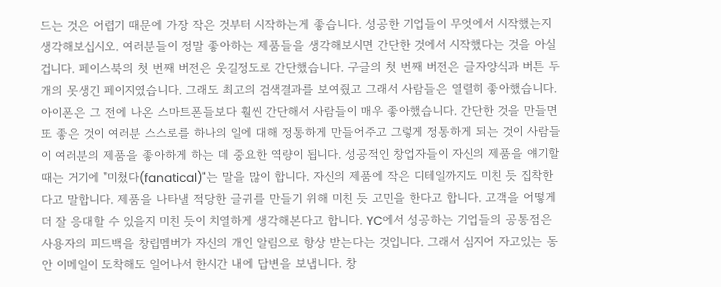드는 것은 어렵기 때문에 가장 작은 것부터 시작하는게 좋습니다. 성공한 기업들이 무엇에서 시작했는지 생각해보십시오. 여러분들이 정말 좋아하는 제품들을 생각해보시면 간단한 것에서 시작했다는 것을 아실 겁니다. 페이스북의 첫 번째 버전은 웃길정도로 간단했습니다. 구글의 첫 번째 버전은 글자양식과 버튼 두개의 못생긴 페이지였습니다. 그래도 최고의 검색결과를 보여줬고 그래서 사람들은 열렬히 좋아했습니다. 아이폰은 그 전에 나온 스마트폰들보다 훨씬 간단해서 사람들이 매우 좋아했습니다. 간단한 것을 만들면 또 좋은 것이 여러분 스스로를 하나의 일에 대해 정통하게 만들어주고 그렇게 정통하게 되는 것이 사람들이 여러분의 제품을 좋아하게 하는 데 중요한 역량이 됩니다. 성공적인 창업자들이 자신의 제품을 얘기할 때는 거기에 "미쳤다(fanatical)"는 말을 많이 합니다. 자신의 제품에 작은 디테일까지도 미친 듯 집착한다고 말합니다. 제품을 나타낼 적당한 글귀를 만들기 위해 미친 듯 고민을 한다고 합니다. 고객을 어떻게 더 잘 응대할 수 있을지 미친 듯이 치열하게 생각해본다고 합니다. YC에서 성공하는 기업들의 공통점은 사용자의 피드백을 창립멤버가 자신의 개인 알림으로 항상 받는다는 것입니다. 그래서 심지어 자고있는 동안 이메일이 도착해도 일어나서 한시간 내에 답변을 보냅니다. 창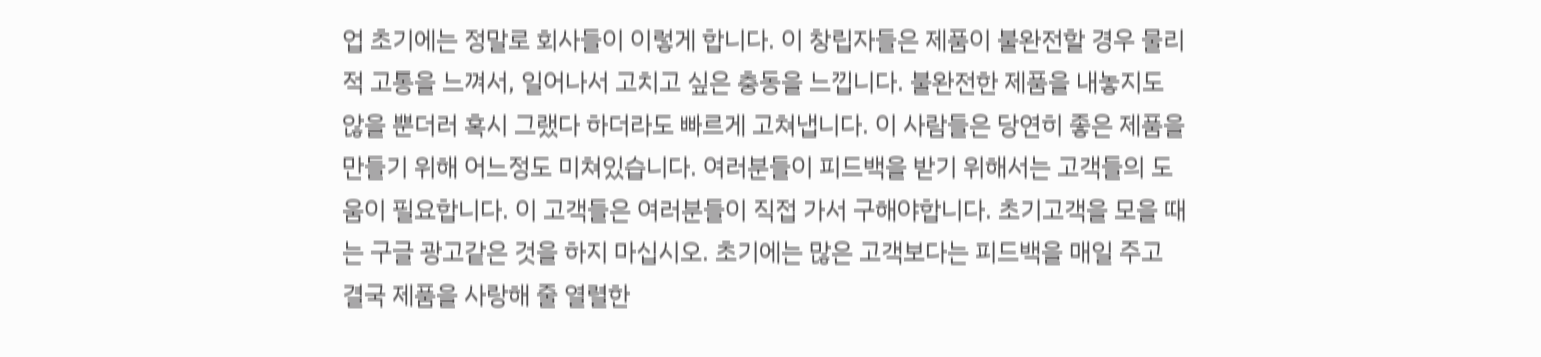업 초기에는 정말로 회사들이 이렇게 합니다. 이 창립자들은 제품이 불완전할 경우 물리적 고통을 느껴서, 일어나서 고치고 싶은 충동을 느낍니다. 불완전한 제품을 내놓지도 않을 뿐더러 혹시 그랬다 하더라도 빠르게 고쳐냅니다. 이 사람들은 당연히 좋은 제품을 만들기 위해 어느정도 미쳐있습니다. 여러분들이 피드백을 받기 위해서는 고객들의 도움이 필요합니다. 이 고객들은 여러분들이 직접 가서 구해야합니다. 초기고객을 모을 때는 구글 광고같은 것을 하지 마십시오. 초기에는 많은 고객보다는 피드백을 매일 주고 결국 제품을 사랑해 줄 열렬한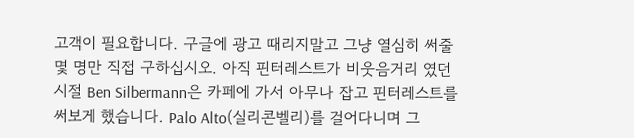고객이 필요합니다. 구글에 광고 때리지말고 그냥 열심히 써줄 몇 명만 직접 구하십시오. 아직 핀터레스트가 비웃음거리 였던 시절 Ben Silbermann은 카페에 가서 아무나 잡고 핀터레스트를 써보게 했습니다. Palo Alto(실리콘벨리)를 걸어다니며 그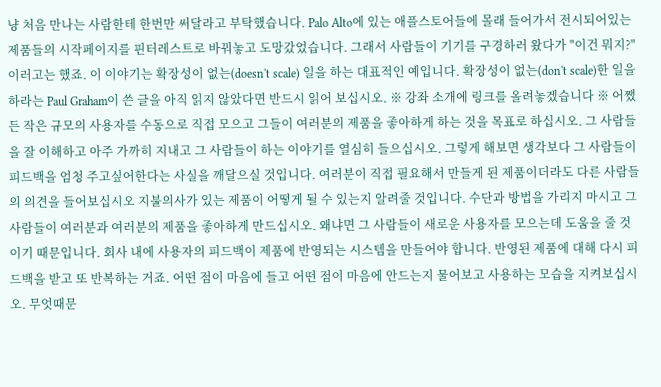냥 처음 만나는 사람한테 한번만 써달라고 부탁했습니다. Palo Alto에 있는 애플스토어들에 몰래 들어가서 전시되어있는 제품들의 시작페이지를 핀터레스트로 바꿔놓고 도망갔었습니다. 그래서 사람들이 기기를 구경하러 왔다가 "이건 뭐지?" 이러고는 했죠. 이 이야기는 확장성이 없는(doesn't scale) 일을 하는 대표적인 예입니다. 확장성이 없는(don't scale)한 일을 하라는 Paul Graham이 쓴 글을 아직 읽지 않았다면 반드시 읽어 보십시오. ※ 강좌 소개에 링크를 올려놓겠습니다 ※ 어쨌든 작은 규모의 사용자를 수동으로 직접 모으고 그들이 여러분의 제품을 좋아하게 하는 것을 목표로 하십시오. 그 사람들을 잘 이해하고 아주 가까히 지내고 그 사람들이 하는 이야기를 열심히 들으십시오. 그렇게 해보면 생각보다 그 사람들이 피드백을 엄청 주고싶어한다는 사실을 깨달으실 것입니다. 여러분이 직접 필요해서 만들게 된 제품이더라도 다른 사람들의 의견을 들어보십시오 지불의사가 있는 제품이 어떻게 될 수 있는지 알려줄 것입니다. 수단과 방법을 가리지 마시고 그 사람들이 여러분과 여러분의 제품을 좋아하게 만드십시오. 왜냐면 그 사람들이 새로운 사용자를 모으는데 도움을 줄 것이기 때문입니다. 회사 내에 사용자의 피드백이 제품에 반영되는 시스템을 만들어야 합니다. 반영된 제품에 대해 다시 피드백을 받고 또 반복하는 거죠. 어떤 점이 마음에 들고 어떤 점이 마음에 안드는지 물어보고 사용하는 모습을 지켜보십시오. 무엇때문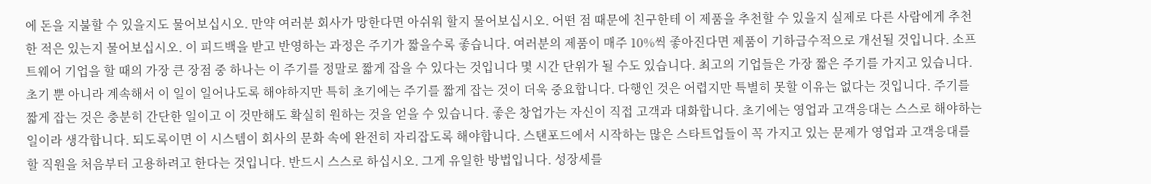에 돈을 지불할 수 있을지도 물어보십시오. 만약 여러분 회사가 망한다면 아쉬워 할지 물어보십시오. 어떤 점 때문에 친구한테 이 제품을 추천할 수 있을지 실제로 다른 사람에게 추천한 적은 있는지 물어보십시오. 이 피드백을 받고 반영하는 과정은 주기가 짧을수록 좋습니다. 여러분의 제품이 매주 10%씩 좋아진다면 제품이 기하급수적으로 개선될 것입니다. 소프트웨어 기업을 할 때의 가장 큰 장점 중 하나는 이 주기를 정말로 짧게 잡을 수 있다는 것입니다 몇 시간 단위가 될 수도 있습니다. 최고의 기업들은 가장 짧은 주기를 가지고 있습니다. 초기 뿐 아니라 계속해서 이 일이 일어나도록 해야하지만 특히 초기에는 주기를 짧게 잡는 것이 더욱 중요합니다. 다행인 것은 어렵지만 특별히 못할 이유는 없다는 것입니다. 주기를 짧게 잡는 것은 충분히 간단한 일이고 이 것만해도 확실히 원하는 것을 얻을 수 있습니다. 좋은 창업가는 자신이 직접 고객과 대화합니다. 초기에는 영업과 고객응대는 스스로 해야하는 일이라 생각합니다. 되도록이면 이 시스템이 회사의 문화 속에 완전히 자리잡도록 해야합니다. 스탠포드에서 시작하는 많은 스타트업들이 꼭 가지고 있는 문제가 영업과 고객응대를 할 직원을 처음부터 고용하려고 한다는 것입니다. 반드시 스스로 하십시오. 그게 유일한 방법입니다. 성장세를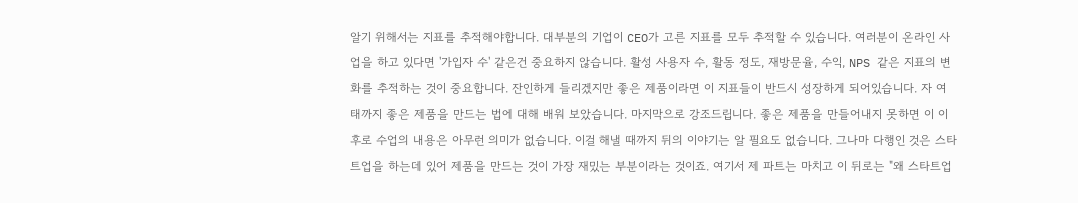알기 위해서는 지표를 추적해야합니다. 대부분의 기업이 CEO가 고른 지표를 모두 추적할 수 있습니다. 여러분이 온라인 사업을 하고 있다면 '가입자 수' 같은건 중요하지 않습니다. 활성 사용자 수, 활동 정도, 재방문율, 수익, NPS 같은 지표의 변화를 추적하는 것이 중요합니다. 잔인하게 들리겠지만 좋은 제품이라면 이 지표들이 반드시 성장하게 되어있습니다. 자 여태까지 좋은 제품을 만드는 법에 대해 배워 보았습니다. 마지막으로 강조드립니다. 좋은 제품을 만들어내지 못하면 이 이후로 수업의 내용은 아무런 의미가 없습니다. 이걸 해낼 때까지 뒤의 이야기는 알 필요도 없습니다. 그나마 다행인 것은 스타트업을 하는데 있어 제품을 만드는 것이 가장 재밌는 부분이라는 것이죠. 여기서 제 파트는 마치고 이 뒤로는 "왜 스타트업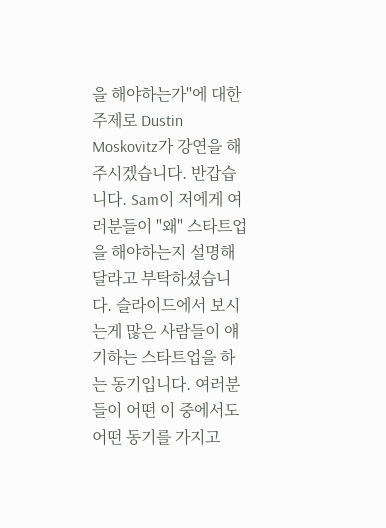을 해야하는가"에 대한 주제로 Dustin Moskovitz가 강연을 해주시겠습니다. 반갑습니다. Sam이 저에게 여러분들이 "왜" 스타트업을 해야하는지 설명해달라고 부탁하셨습니다. 슬라이드에서 보시는게 많은 사람들이 얘기하는 스타트업을 하는 동기입니다. 여러분들이 어떤 이 중에서도 어떤 동기를 가지고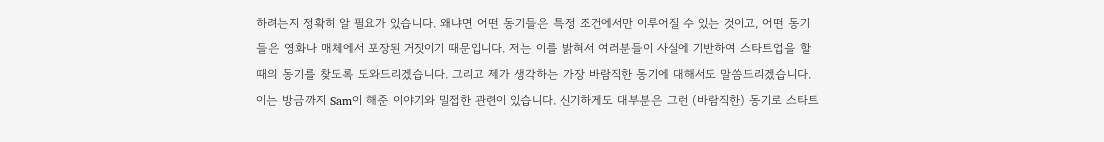하려는지 정확히 알 필요가 있습니다. 왜냐면 어떤 동기들은 특정 조건에서만 이루어질 수 있는 것이고, 어떤 동기들은 영화나 매체에서 포장된 거짓이기 때문입니다. 저는 이를 밝혀서 여러분들이 사실에 기반하여 스타트업을 할 때의 동기를 찾도록 도와드리겠습니다. 그리고 제가 생각하는 가장 바람직한 동기에 대해서도 말씀드리겠습니다. 이는 방금까지 Sam이 해준 이야기와 밀접한 관련이 있습니다. 신기하게도 대부분은 그런 (바람직한) 동기로 스타트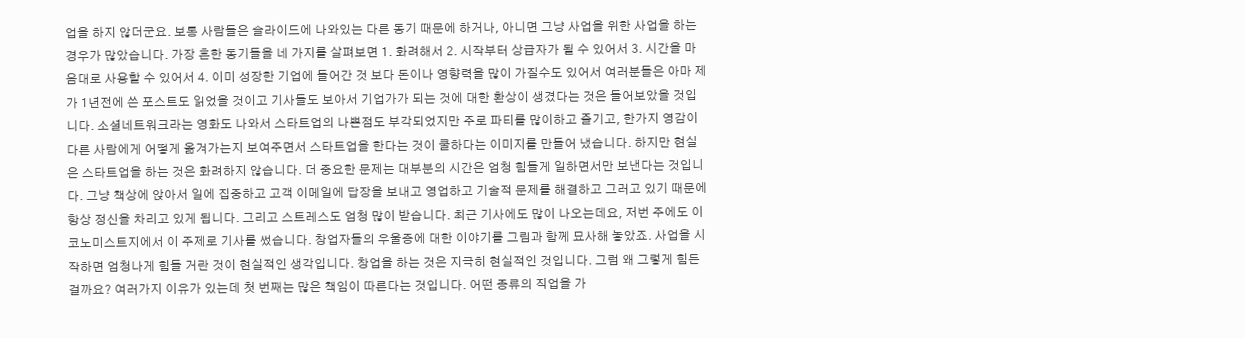업을 하지 않더군요. 보통 사람들은 슬라이드에 나와있는 다른 동기 때문에 하거나, 아니면 그냥 사업을 위한 사업을 하는 경우가 많았습니다. 가장 흔한 동기들을 네 가지를 살펴보면 1. 화려해서 2. 시작부터 상급자가 될 수 있어서 3. 시간을 마음대로 사용할 수 있어서 4. 이미 성장한 기업에 들어간 것 보다 돈이나 영향력을 많이 가질수도 있어서 여러분들은 아마 제가 1년전에 쓴 포스트도 읽었을 것이고 기사들도 보아서 기업가가 되는 것에 대한 환상이 생겼다는 것은 들어보았을 것입니다. 소셜네트워크라는 영화도 나와서 스타트업의 나쁜점도 부각되었지만 주로 파티를 많이하고 즐기고, 한가지 영감이 다른 사람에게 어떻게 옮겨가는지 보여주면서 스타트업을 한다는 것이 쿨하다는 이미지를 만들어 냈습니다. 하지만 현실은 스타트업을 하는 것은 화려하지 않습니다. 더 중요한 문제는 대부분의 시간은 엄청 힘들게 일하면서만 보낸다는 것입니다. 그냥 책상에 앉아서 일에 집중하고 고객 이메일에 답장을 보내고 영업하고 기술적 문제를 해결하고 그러고 있기 때문에 항상 정신을 차리고 있게 됩니다. 그리고 스트레스도 엄청 많이 받습니다. 최근 기사에도 많이 나오는데요, 저번 주에도 이코노미스트지에서 이 주제로 기사를 썼습니다. 창업자들의 우울증에 대한 이야기를 그림과 함께 묘사해 놓았죠. 사업을 시작하면 엄청나게 힘들 거란 것이 현실적인 생각입니다. 창업을 하는 것은 지극히 현실적인 것입니다. 그럼 왜 그렇게 힘든 걸까요? 여러가지 이유가 있는데 첫 번째는 많은 책임이 따른다는 것입니다. 어떤 종류의 직업을 가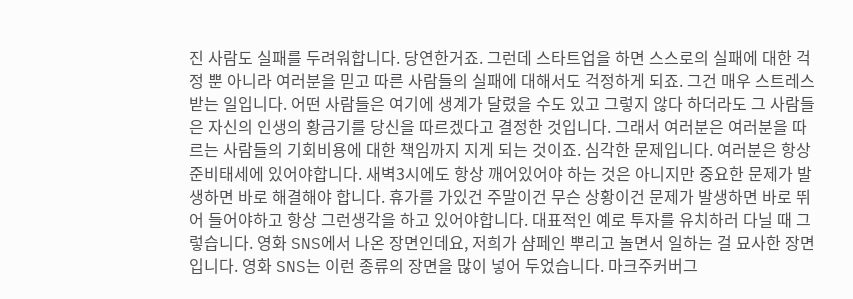진 사람도 실패를 두려워합니다. 당연한거죠. 그런데 스타트업을 하면 스스로의 실패에 대한 걱정 뿐 아니라 여러분을 믿고 따른 사람들의 실패에 대해서도 걱정하게 되죠. 그건 매우 스트레스 받는 일입니다. 어떤 사람들은 여기에 생계가 달렸을 수도 있고 그렇지 않다 하더라도 그 사람들은 자신의 인생의 황금기를 당신을 따르겠다고 결정한 것입니다. 그래서 여러분은 여러분을 따르는 사람들의 기회비용에 대한 책임까지 지게 되는 것이죠. 심각한 문제입니다. 여러분은 항상 준비태세에 있어야합니다. 새벽3시에도 항상 깨어있어야 하는 것은 아니지만 중요한 문제가 발생하면 바로 해결해야 합니다. 휴가를 가있건 주말이건 무슨 상황이건 문제가 발생하면 바로 뛰어 들어야하고 항상 그런생각을 하고 있어야합니다. 대표적인 예로 투자를 유치하러 다닐 때 그렇습니다. 영화 SNS에서 나온 장면인데요, 저희가 샴페인 뿌리고 놀면서 일하는 걸 묘사한 장면입니다. 영화 SNS는 이런 종류의 장면을 많이 넣어 두었습니다. 마크주커버그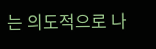는 의도적으로 나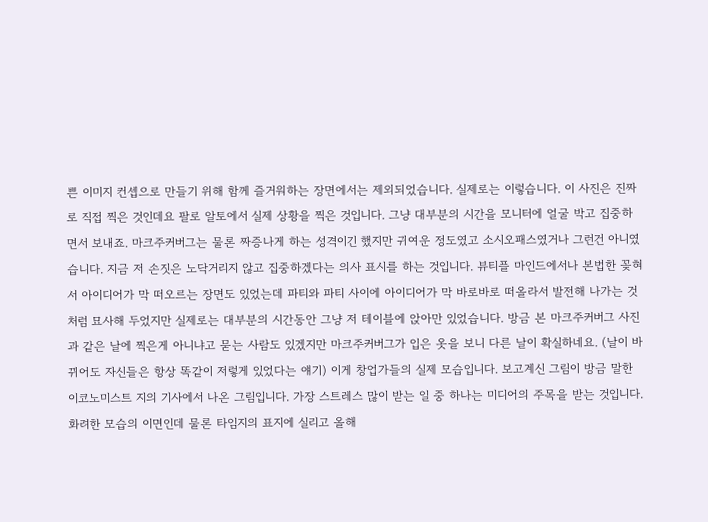쁜 이미지 컨셉으로 만들기 위해 함께 즐거워하는 장면에서는 제외되었습니다. 실제로는 이렇습니다. 이 사진은 진짜로 직접 찍은 것인데요 팔로 알토에서 실제 상황을 찍은 것입니다. 그냥 대부분의 시간을 모니터에 얼굴 박고 집중하면서 보내죠. 마크주커버그는 물론 짜증나게 하는 성격이긴 했지만 귀여운 정도였고 소시오패스였거나 그런건 아니였습니다. 지금 저 손짓은 노닥거리지 않고 집중하겠다는 의사 표시를 하는 것입니다. 뷰티플 마인드에서나 본법한 꽂혀서 아이디어가 막 떠오르는 장면도 있었는데 파티와 파티 사이에 아이디어가 막 바로바로 떠올라서 발전해 나가는 것처럼 묘사해 두었지만 실제로는 대부분의 시간동안 그냥 저 테이블에 앉아만 있었습니다. 방금 본 마크주커버그 사진과 같은 날에 찍은게 아니냐고 묻는 사람도 있겠지만 마크주커버그가 입은 옷을 보니 다른 날이 확실하네요. (날이 바뀌어도 자신들은 항상 똑같이 저렇게 있었다는 얘기) 이게 창업가들의 실제 모습입니다. 보고계신 그림이 방금 말한 이코노미스트 지의 기사에서 나온 그림입니다. 가장 스트레스 많이 받는 일 중 하나는 미디어의 주목을 받는 것입니다. 화려한 모습의 이면인데 물론 타임지의 표지에 실리고 올해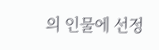의 인물에 선정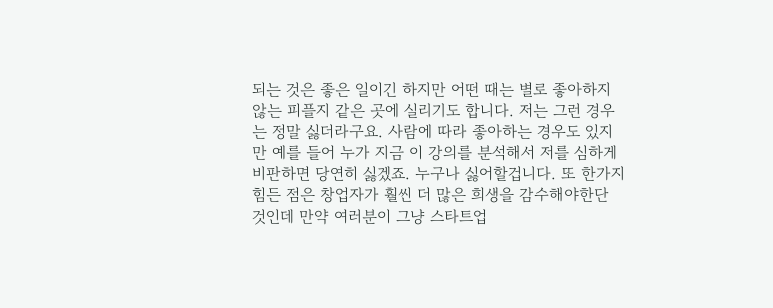되는 것은 좋은 일이긴 하지만 어떤 때는 별로 좋아하지 않는 피플지 같은 곳에 실리기도 합니다. 저는 그런 경우는 정말 싫더라구요. 사람에 따라 좋아하는 경우도 있지만 예를 들어 누가 지금 이 강의를 분석해서 저를 심하게 비판하면 당연히 싫겠죠. 누구나 싫어할겁니다. 또 한가지 힘든 점은 창업자가 훨씬 더 많은 희생을 감수해야한단 것인데 만약 여러분이 그냥 스타트업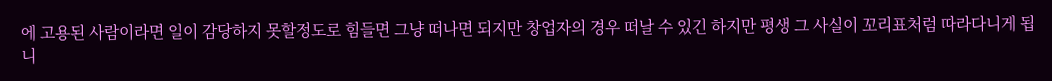에 고용된 사람이라면 일이 감당하지 못할정도로 힘들면 그냥 떠나면 되지만 창업자의 경우 떠날 수 있긴 하지만 평생 그 사실이 꼬리표처럼 따라다니게 됩니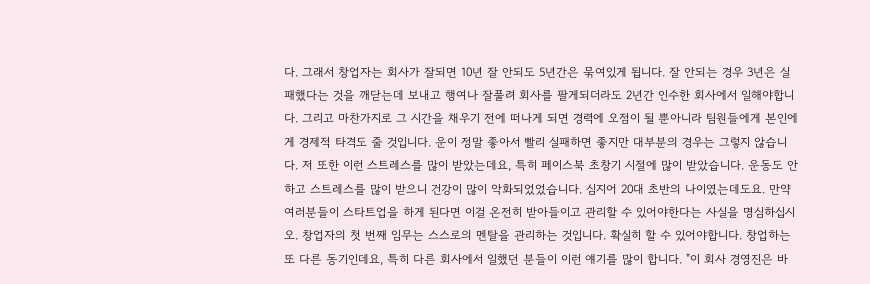다. 그래서 창업자는 회사가 잘되면 10년 잘 안되도 5년간은 묶여있게 됩니다. 잘 안되는 경우 3년은 실패했다는 것을 깨닫는데 보내고 행여나 잘풀려 회사를 팔게되더라도 2년간 인수한 회사에서 일해야합니다. 그리고 마찬가지로 그 시간을 채우기 전에 떠나게 되면 경력에 오점이 될 뿐아니라 팀원들에게 본인에게 경제적 타격도 줄 것입니다. 운이 정말 좋아서 빨리 실패하면 좋지만 대부분의 경우는 그렇지 않습니다. 저 또한 이런 스트레스를 많이 받았는데요, 특히 페이스북 초창기 시절에 많이 받았습니다. 운동도 안하고 스트레스를 많이 받으니 건강이 많이 악화되었었습니다. 심지어 20대 초반의 나이였는데도요. 만약 여러분들이 스타트업을 하게 된다면 이걸 온전히 받아들이고 관리할 수 있어야한다는 사실을 명심하십시오. 창업자의 첫 번째 임무는 스스로의 멘탈을 관리하는 것입니다. 확실히 할 수 있어야합니다. 창업하는 또 다른 동기인데요, 특히 다른 회사에서 일했던 분들이 이런 얘기를 많이 합니다. "이 회사 경영진은 바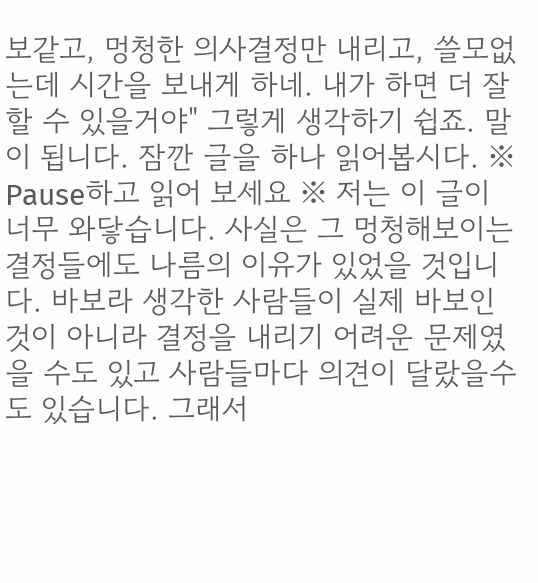보같고, 멍청한 의사결정만 내리고, 쓸모없는데 시간을 보내게 하네. 내가 하면 더 잘할 수 있을거야" 그렇게 생각하기 쉽죠. 말이 됩니다. 잠깐 글을 하나 읽어봅시다. ※ Pause하고 읽어 보세요 ※ 저는 이 글이 너무 와닿습니다. 사실은 그 멍청해보이는 결정들에도 나름의 이유가 있었을 것입니다. 바보라 생각한 사람들이 실제 바보인 것이 아니라 결정을 내리기 어려운 문제였을 수도 있고 사람들마다 의견이 달랐을수도 있습니다. 그래서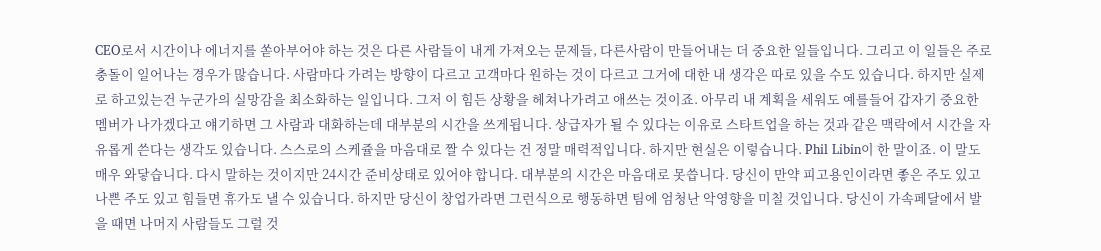CEO로서 시간이나 에너지를 쏟아부어야 하는 것은 다른 사람들이 내게 가져오는 문제들, 다른사람이 만들어내는 더 중요한 일들입니다. 그리고 이 일들은 주로 충돌이 일어나는 경우가 많습니다. 사람마다 가려는 방향이 다르고 고객마다 원하는 것이 다르고 그거에 대한 내 생각은 따로 있을 수도 있습니다. 하지만 실제로 하고있는건 누군가의 실망감을 최소화하는 일입니다. 그저 이 힘든 상황을 헤쳐나가려고 애쓰는 것이죠. 아무리 내 계획을 세워도 예를들어 갑자기 중요한 멤버가 나가겠다고 얘기하면 그 사람과 대화하는데 대부분의 시간을 쓰게됩니다. 상급자가 될 수 있다는 이유로 스타트업을 하는 것과 같은 맥락에서 시간을 자유롭게 쓴다는 생각도 있습니다. 스스로의 스케쥴을 마음대로 짤 수 있다는 건 정말 매력적입니다. 하지만 현실은 이렇습니다. Phil Libin이 한 말이죠. 이 말도 매우 와닿습니다. 다시 말하는 것이지만 24시간 준비상태로 있어야 합니다. 대부분의 시간은 마음대로 못씁니다. 당신이 만약 피고용인이라면 좋은 주도 있고 나쁜 주도 있고 힘들면 휴가도 낼 수 있습니다. 하지만 당신이 창업가라면 그런식으로 행동하면 팀에 엄청난 악영향을 미칠 것입니다. 당신이 가속페달에서 발을 때면 나머지 사람들도 그럴 것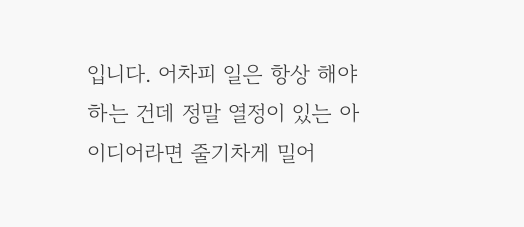입니다. 어차피 일은 항상 해야하는 건데 정말 열정이 있는 아이디어라면 줄기차게 밀어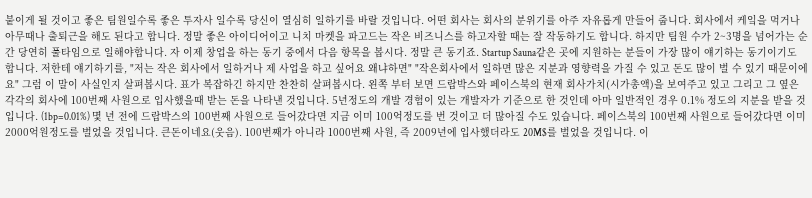붙이게 될 것이고 좋은 팀원일수록 좋은 투자사 일수록 당신이 열심히 일하기를 바랄 것입니다. 어떤 회사는 회사의 분위기를 아주 자유롭게 만들어 줍니다. 회사에서 케잌을 먹거나 아무때나 출퇴근을 해도 된다고 합니다. 정말 좋은 아이디어이고 니치 마켓을 파고드는 작은 비즈니스를 하고자할 때는 잘 작동하기도 합니다. 하지만 팀원 수가 2~3명을 넘어가는 순간 당연히 풀타임으로 일해야합니다. 자 이제 창업을 하는 동기 중에서 다음 항목을 봅시다. 정말 큰 동기죠. Startup Sauna같은 곳에 지원하는 분들이 가장 많이 얘기하는 동기이기도 합니다. 저한테 얘기하기를, "저는 작은 회사에서 일하거나 제 사업을 하고 싶어요 왜냐하면" "작은회사에서 일하면 많은 지분과 영향력을 가질 수 있고 돈도 많이 벌 수 있기 때문이에요" 그럼 이 말이 사실인지 살펴봅시다. 표가 복잡하긴 하지만 찬찬히 살펴봅시다. 왼쪽 부터 보면 드랍박스와 페이스북의 현재 회사가치(시가총액)을 보여주고 있고 그리고 그 옆은 각각의 회사에 100번째 사원으로 입사했을때 받는 돈을 나타낸 것입니다. 5년정도의 개발 경험이 있는 개발자가 기준으로 한 것인데 아마 일반적인 경우 0.1% 정도의 지분을 받을 것 입니다. (1bp=0.01%) 몇 년 전에 드랍박스의 100번째 사원으로 들어갔다면 지금 이미 100억정도를 번 것이고 더 많아질 수도 있습니다. 페이스북의 100번째 사원으로 들어갔다면 이미 2000억원정도를 벌었을 것입니다. 큰돈이네요(웃음). 100번째가 아니라 1000번째 사원, 즉 2009년에 입사했더라도 20M$를 벌었을 것입니다. 이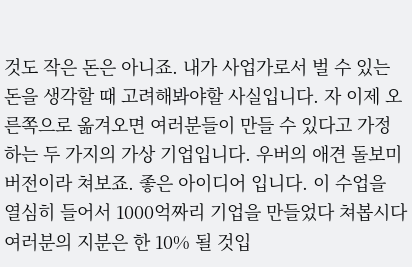것도 작은 돈은 아니죠. 내가 사업가로서 벌 수 있는 돈을 생각할 때 고려해봐야할 사실입니다. 자 이제 오른쪽으로 옮겨오면 여러분들이 만들 수 있다고 가정하는 두 가지의 가상 기업입니다. 우버의 애견 돌보미 버전이라 쳐보죠. 좋은 아이디어 입니다. 이 수업을 열심히 들어서 1000억짜리 기업을 만들었다 쳐봅시다 여러분의 지분은 한 10% 될 것입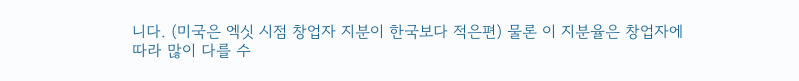니다. (미국은 엑싯 시점 창업자 지분이 한국보다 적은편) 물론 이 지분율은 창업자에 따라 많이 다를 수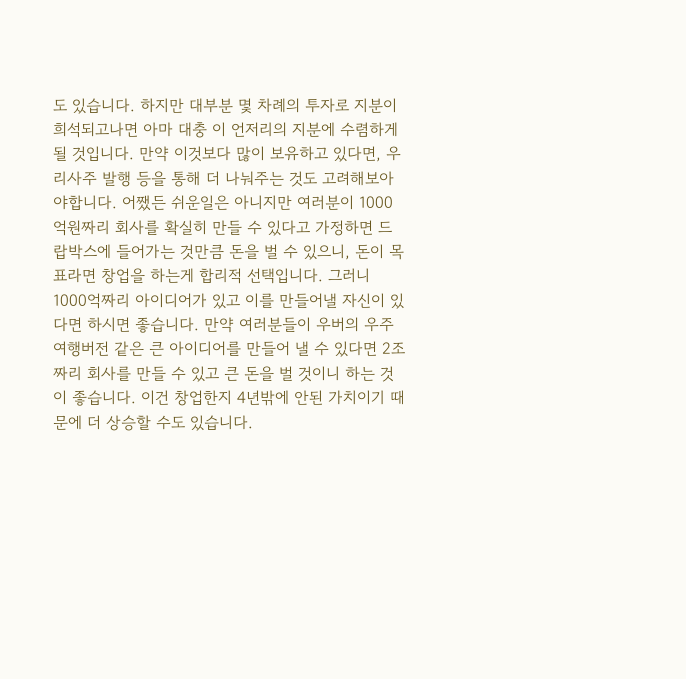도 있습니다. 하지만 대부분 몇 차례의 투자로 지분이 희석되고나면 아마 대충 이 언저리의 지분에 수렴하게 될 것입니다. 만약 이것보다 많이 보유하고 있다면, 우리사주 발행 등을 통해 더 나눠주는 것도 고려해보아야합니다. 어쨌든 쉬운일은 아니지만 여러분이 1000억원짜리 회사를 확실히 만들 수 있다고 가정하면 드랍박스에 들어가는 것만큼 돈을 벌 수 있으니, 돈이 목표라면 창업을 하는게 합리적 선택입니다. 그러니 1000억짜리 아이디어가 있고 이를 만들어낼 자신이 있다면 하시면 좋습니다. 만약 여러분들이 우버의 우주여행버전 같은 큰 아이디어를 만들어 낼 수 있다면 2조짜리 회사를 만들 수 있고 큰 돈을 벌 것이니 하는 것이 좋습니다. 이건 창업한지 4년밖에 안된 가치이기 때문에 더 상승할 수도 있습니다.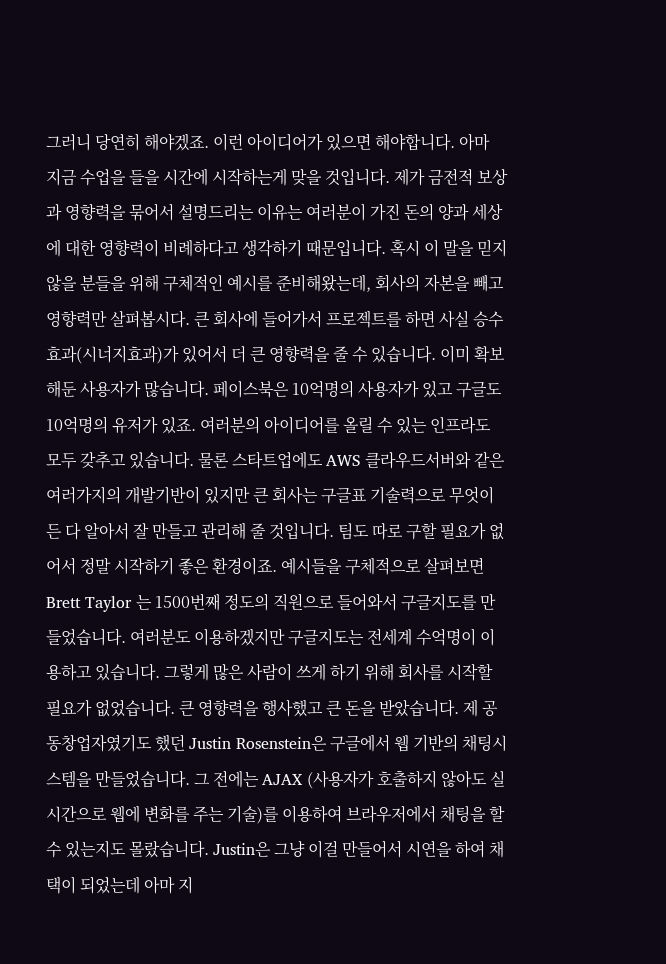그러니 당연히 해야겠죠. 이런 아이디어가 있으면 해야합니다. 아마 지금 수업을 들을 시간에 시작하는게 맞을 것입니다. 제가 금전적 보상과 영향력을 묶어서 설명드리는 이유는 여러분이 가진 돈의 양과 세상에 대한 영향력이 비례하다고 생각하기 때문입니다. 혹시 이 말을 믿지 않을 분들을 위해 구체적인 예시를 준비해왔는데, 회사의 자본을 빼고 영향력만 살펴봅시다. 큰 회사에 들어가서 프로젝트를 하면 사실 승수효과(시너지효과)가 있어서 더 큰 영향력을 줄 수 있습니다. 이미 확보해둔 사용자가 많습니다. 페이스북은 10억명의 사용자가 있고 구글도 10억명의 유저가 있죠. 여러분의 아이디어를 올릴 수 있는 인프라도 모두 갖추고 있습니다. 물론 스타트업에도 AWS 클라우드서버와 같은 여러가지의 개발기반이 있지만 큰 회사는 구글표 기술력으로 무엇이든 다 알아서 잘 만들고 관리해 줄 것입니다. 팀도 따로 구할 필요가 없어서 정말 시작하기 좋은 환경이죠. 예시들을 구체적으로 살펴보면 Brett Taylor 는 1500번째 정도의 직원으로 들어와서 구글지도를 만들었습니다. 여러분도 이용하겠지만 구글지도는 전세계 수억명이 이용하고 있습니다. 그렇게 많은 사람이 쓰게 하기 위해 회사를 시작할 필요가 없었습니다. 큰 영향력을 행사했고 큰 돈을 받았습니다. 제 공동창업자였기도 했던 Justin Rosenstein은 구글에서 웹 기반의 채팅시스템을 만들었습니다. 그 전에는 AJAX (사용자가 호출하지 않아도 실시간으로 웹에 변화를 주는 기술)를 이용하여 브라우저에서 채팅을 할 수 있는지도 몰랐습니다. Justin은 그냥 이걸 만들어서 시연을 하여 채택이 되었는데 아마 지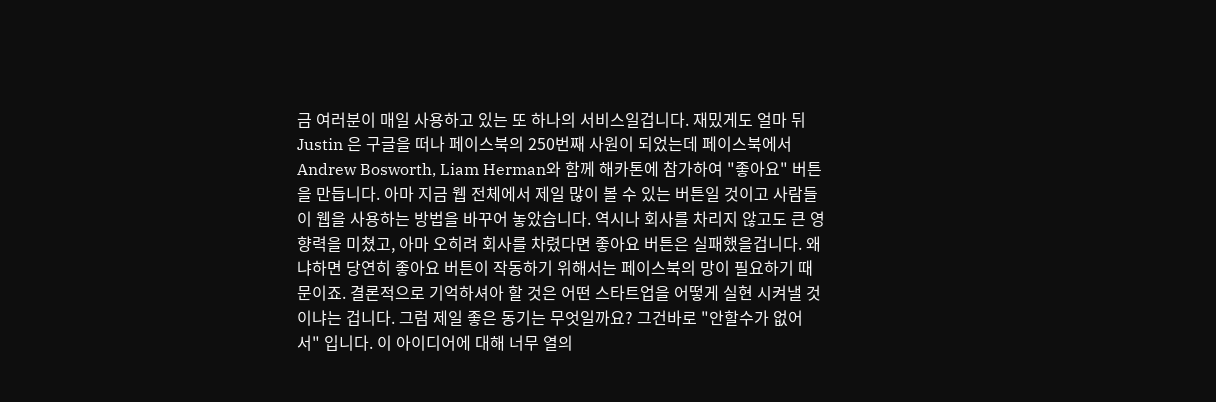금 여러분이 매일 사용하고 있는 또 하나의 서비스일겁니다. 재밌게도 얼마 뒤 Justin 은 구글을 떠나 페이스북의 250번째 사원이 되었는데 페이스북에서 Andrew Bosworth, Liam Herman와 함께 해카톤에 참가하여 "좋아요" 버튼을 만듭니다. 아마 지금 웹 전체에서 제일 많이 볼 수 있는 버튼일 것이고 사람들이 웹을 사용하는 방법을 바꾸어 놓았습니다. 역시나 회사를 차리지 않고도 큰 영향력을 미쳤고, 아마 오히려 회사를 차렸다면 좋아요 버튼은 실패했을겁니다. 왜냐하면 당연히 좋아요 버튼이 작동하기 위해서는 페이스북의 망이 필요하기 때문이죠. 결론적으로 기억하셔아 할 것은 어떤 스타트업을 어떻게 실현 시켜낼 것이냐는 겁니다. 그럼 제일 좋은 동기는 무엇일까요? 그건바로 "안할수가 없어서" 입니다. 이 아이디어에 대해 너무 열의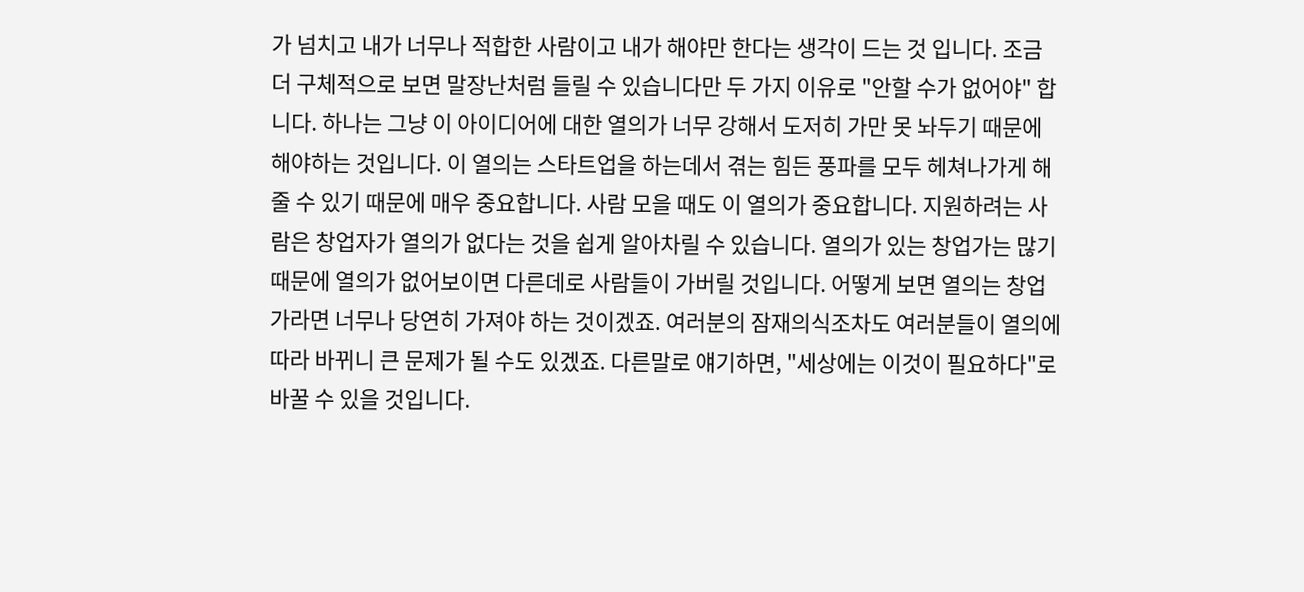가 넘치고 내가 너무나 적합한 사람이고 내가 해야만 한다는 생각이 드는 것 입니다. 조금 더 구체적으로 보면 말장난처럼 들릴 수 있습니다만 두 가지 이유로 "안할 수가 없어야" 합니다. 하나는 그냥 이 아이디어에 대한 열의가 너무 강해서 도저히 가만 못 놔두기 때문에 해야하는 것입니다. 이 열의는 스타트업을 하는데서 겪는 힘든 풍파를 모두 헤쳐나가게 해줄 수 있기 때문에 매우 중요합니다. 사람 모을 때도 이 열의가 중요합니다. 지원하려는 사람은 창업자가 열의가 없다는 것을 쉽게 알아차릴 수 있습니다. 열의가 있는 창업가는 많기 때문에 열의가 없어보이면 다른데로 사람들이 가버릴 것입니다. 어떻게 보면 열의는 창업가라면 너무나 당연히 가져야 하는 것이겠죠. 여러분의 잠재의식조차도 여러분들이 열의에 따라 바뀌니 큰 문제가 될 수도 있겠죠. 다른말로 얘기하면, "세상에는 이것이 필요하다"로 바꿀 수 있을 것입니다.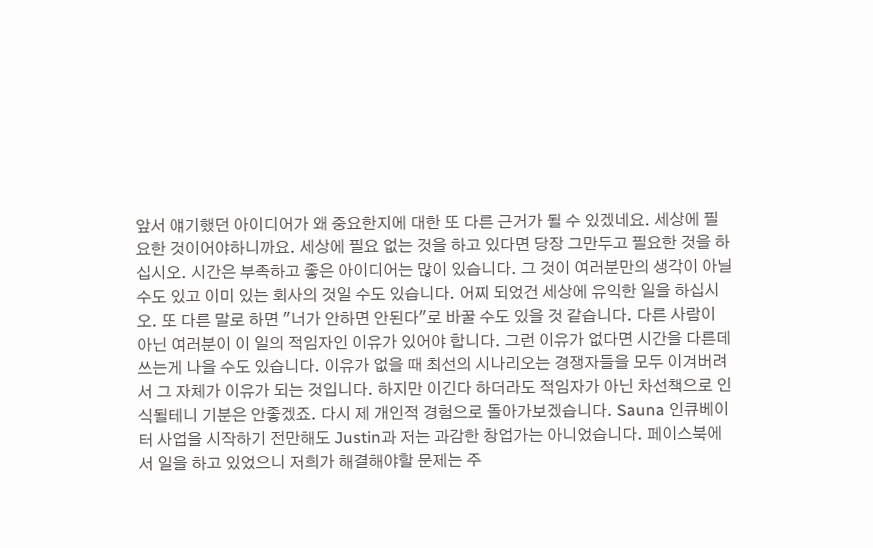앞서 얘기했던 아이디어가 왜 중요한지에 대한 또 다른 근거가 될 수 있겠네요. 세상에 필요한 것이어야하니까요. 세상에 필요 없는 것을 하고 있다면 당장 그만두고 필요한 것을 하십시오. 시간은 부족하고 좋은 아이디어는 많이 있습니다. 그 것이 여러분만의 생각이 아닐 수도 있고 이미 있는 회사의 것일 수도 있습니다. 어찌 되었건 세상에 유익한 일을 하십시오. 또 다른 말로 하면 "너가 안하면 안된다"로 바꿀 수도 있을 것 같습니다. 다른 사람이 아닌 여러분이 이 일의 적임자인 이유가 있어야 합니다. 그런 이유가 없다면 시간을 다른데 쓰는게 나을 수도 있습니다. 이유가 없을 때 최선의 시나리오는 경쟁자들을 모두 이겨버려서 그 자체가 이유가 되는 것입니다. 하지만 이긴다 하더라도 적임자가 아닌 차선책으로 인식될테니 기분은 안좋겠죠. 다시 제 개인적 경험으로 돌아가보겠습니다. Sauna 인큐베이터 사업을 시작하기 전만해도 Justin과 저는 과감한 창업가는 아니었습니다. 페이스북에서 일을 하고 있었으니 저희가 해결해야할 문제는 주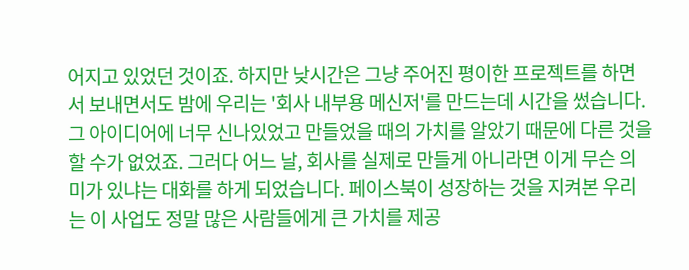어지고 있었던 것이죠. 하지만 낮시간은 그냥 주어진 평이한 프로젝트를 하면서 보내면서도 밤에 우리는 '회사 내부용 메신저'를 만드는데 시간을 썼습니다. 그 아이디어에 너무 신나있었고 만들었을 때의 가치를 알았기 때문에 다른 것을 할 수가 없었죠. 그러다 어느 날, 회사를 실제로 만들게 아니라면 이게 무슨 의미가 있냐는 대화를 하게 되었습니다. 페이스북이 성장하는 것을 지켜본 우리는 이 사업도 정말 많은 사람들에게 큰 가치를 제공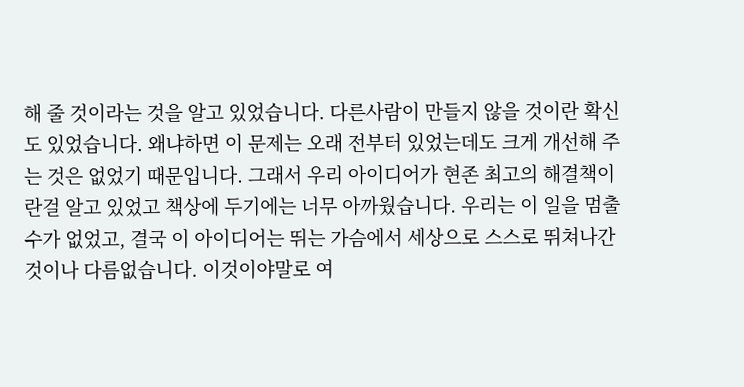해 줄 것이라는 것을 알고 있었습니다. 다른사람이 만들지 않을 것이란 확신도 있었습니다. 왜냐하면 이 문제는 오래 전부터 있었는데도 크게 개선해 주는 것은 없었기 때문입니다. 그래서 우리 아이디어가 현존 최고의 해결책이란걸 알고 있었고 책상에 두기에는 너무 아까웠습니다. 우리는 이 일을 멈출 수가 없었고, 결국 이 아이디어는 뛰는 가슴에서 세상으로 스스로 뛰쳐나간 것이나 다름없습니다. 이것이야말로 여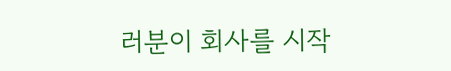러분이 회사를 시작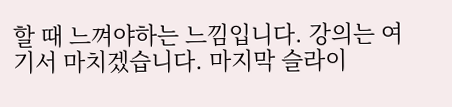할 때 느껴야하는 느낌입니다. 강의는 여기서 마치겠습니다. 마지막 슬라이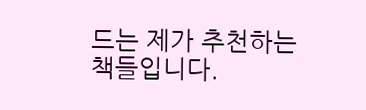드는 제가 추천하는 책들입니다.